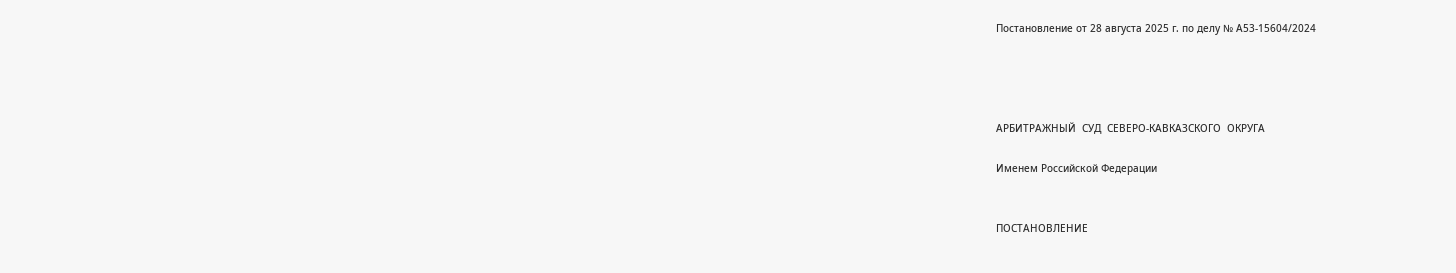Постановление от 28 августа 2025 г. по делу № А53-15604/2024




АРБИТРАЖНЫЙ  СУД  СЕВЕРО-КАВКАЗСКОГО  ОКРУГА

Именем Российской Федерации


ПОСТАНОВЛЕНИЕ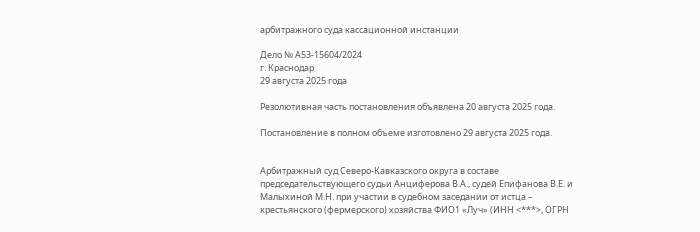арбитражного суда кассационной инстанции

Дело № А53-15604/2024
г. Краснодар
29 августа 2025 года

Резолютивная часть постановления объявлена 20 августа 2025 года.

Постановление в полном объеме изготовлено 29 августа 2025 года.


Арбитражный суд Северо-Кавказского округа в составе председательствующего судьи Анциферова В.А., судей Епифанова В.Е. и Малыхиной М.Н. при участии в судебном заседании от истца – крестьянского (фермерского) хозяйства ФИО1 «Луч» (ИНН <***>, ОГРН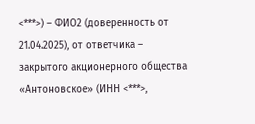<***>) – ФИО2 (доверенность от 21.04.2025), от ответчика – закрытого акционерного общества «Антоновское» (ИНН <***>,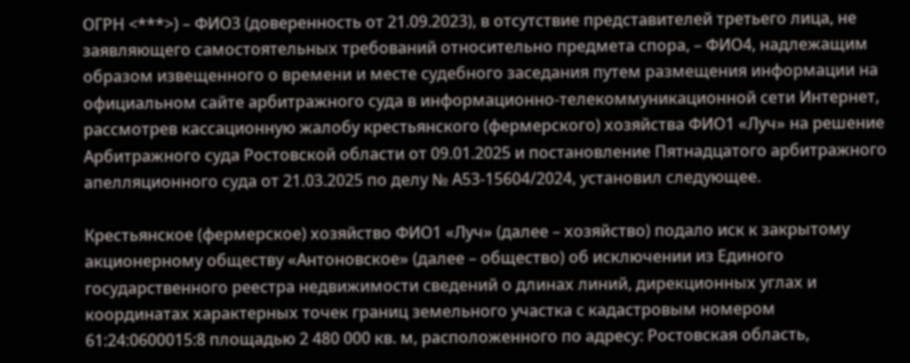ОГРН <***>) – ФИО3 (доверенность от 21.09.2023), в отсутствие представителей третьего лица, не заявляющего самостоятельных требований относительно предмета спора, – ФИО4, надлежащим образом извещенного о времени и месте судебного заседания путем размещения информации на официальном сайте арбитражного суда в информационно-телекоммуникационной сети Интернет, рассмотрев кассационную жалобу крестьянского (фермерского) хозяйства ФИО1 «Луч» на решение Арбитражного суда Ростовской области от 09.01.2025 и постановление Пятнадцатого арбитражного апелляционного суда от 21.03.2025 по делу № А53-15604/2024, установил следующее.

Крестьянское (фермерское) хозяйство ФИО1 «Луч» (далее – хозяйство) подало иск к закрытому акционерному обществу «Антоновское» (далее – общество) об исключении из Единого государственного реестра недвижимости сведений о длинах линий, дирекционных углах и координатах характерных точек границ земельного участка с кадастровым номером 61:24:0600015:8 площадью 2 480 000 кв. м, расположенного по адресу: Ростовская область,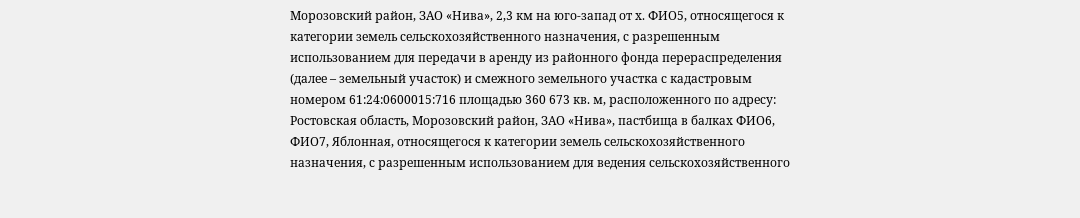Морозовский район, ЗАО «Нива», 2,3 км на юго-запад от х. ФИО5, относящегося к категории земель сельскохозяйственного назначения, с разрешенным использованием для передачи в аренду из районного фонда перераспределения (далее – земельный участок) и смежного земельного участка с кадастровым номером 61:24:0600015:716 площадью 360 673 кв. м, расположенного по адресу: Ростовская область, Морозовский район, ЗАО «Нива», пастбища в балках ФИО6, ФИО7, Яблонная, относящегося к категории земель сельскохозяйственного назначения, с разрешенным использованием для ведения сельскохозяйственного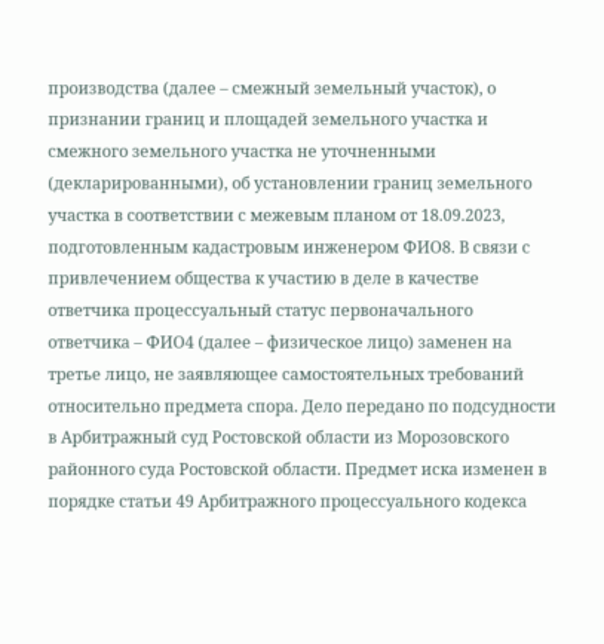производства (далее – смежный земельный участок), о признании границ и площадей земельного участка и смежного земельного участка не уточненными (декларированными), об установлении границ земельного участка в соответствии с межевым планом от 18.09.2023, подготовленным кадастровым инженером ФИО8. В связи с привлечением общества к участию в деле в качестве ответчика процессуальный статус первоначального ответчика – ФИО4 (далее – физическое лицо) заменен на третье лицо, не заявляющее самостоятельных требований относительно предмета спора. Дело передано по подсудности в Арбитражный суд Ростовской области из Морозовского районного суда Ростовской области. Предмет иска изменен в порядке статьи 49 Арбитражного процессуального кодекса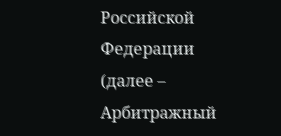Российской Федерации (далее – Арбитражный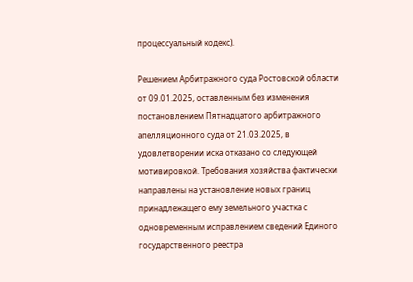процессуальный кодекс).

Решением Арбитражного суда Ростовской области от 09.01.2025, оставленным без изменения постановлением Пятнадцатого арбитражного апелляционного суда от 21.03.2025, в удовлетворении иска отказано со следующей мотивировкой. Требования хозяйства фактически направлены на установление новых границ принадлежащего ему земельного участка с одновременным исправлением сведений Единого государственного реестра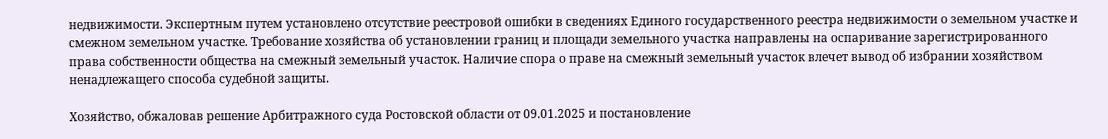недвижимости. Экспертным путем установлено отсутствие реестровой ошибки в сведениях Единого государственного реестра недвижимости о земельном участке и смежном земельном участке. Требование хозяйства об установлении границ и площади земельного участка направлены на оспаривание зарегистрированного права собственности общества на смежный земельный участок. Наличие спора о праве на смежный земельный участок влечет вывод об избрании хозяйством ненадлежащего способа судебной защиты.

Хозяйство, обжаловав решение Арбитражного суда Ростовской области от 09.01.2025 и постановление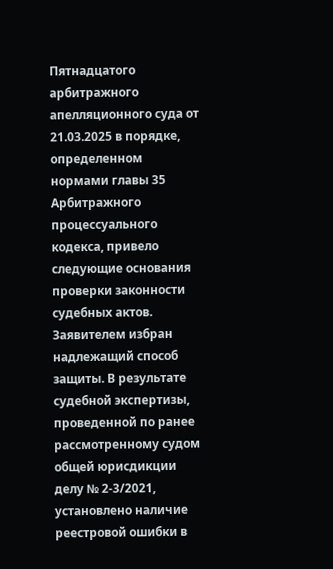Пятнадцатого арбитражного апелляционного суда от 21.03.2025 в порядке, определенном нормами главы 35 Арбитражного процессуального кодекса, привело следующие основания проверки законности судебных актов. Заявителем избран надлежащий способ защиты. В результате судебной экспертизы, проведенной по ранее рассмотренному судом общей юрисдикции делу № 2-3/2021, установлено наличие реестровой ошибки в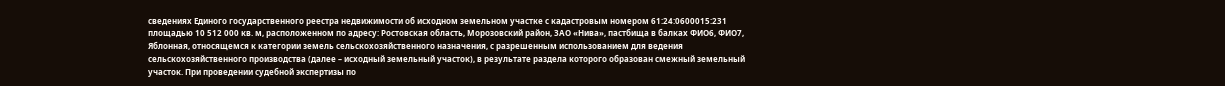сведениях Единого государственного реестра недвижимости об исходном земельном участке с кадастровым номером 61:24:0600015:231 площадью 10 512 000 кв. м, расположенном по адресу: Ростовская область, Морозовский район, ЗАО «Нива», пастбища в балках ФИО6, ФИО7, Яблонная, относящемся к категории земель сельскохозяйственного назначения, с разрешенным использованием для ведения сельскохозяйственного производства (далее – исходный земельный участок), в результате раздела которого образован смежный земельный участок. При проведении судебной экспертизы по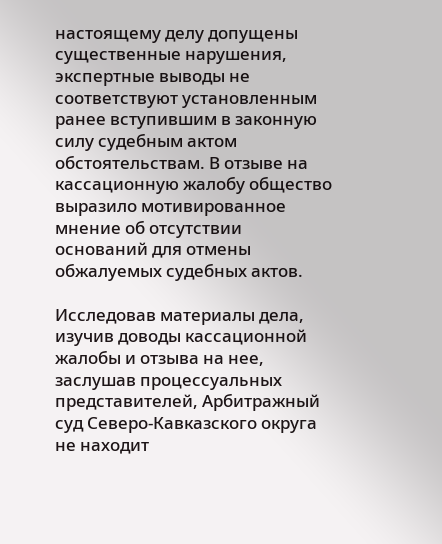настоящему делу допущены существенные нарушения, экспертные выводы не соответствуют установленным ранее вступившим в законную силу судебным актом обстоятельствам. В отзыве на кассационную жалобу общество выразило мотивированное мнение об отсутствии оснований для отмены обжалуемых судебных актов.

Исследовав материалы дела, изучив доводы кассационной жалобы и отзыва на нее, заслушав процессуальных представителей, Арбитражный суд Северо-Кавказского округа не находит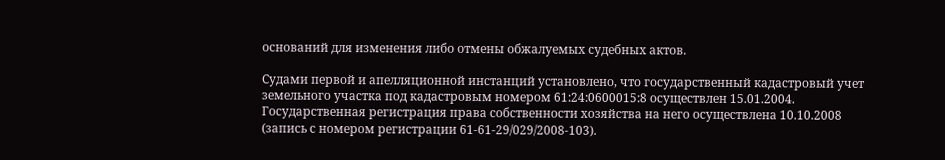оснований для изменения либо отмены обжалуемых судебных актов.

Судами первой и апелляционной инстанций установлено, что государственный кадастровый учет земельного участка под кадастровым номером 61:24:0600015:8 осуществлен 15.01.2004. Государственная регистрация права собственности хозяйства на него осуществлена 10.10.2008 (запись с номером регистрации 61-61-29/029/2008-103).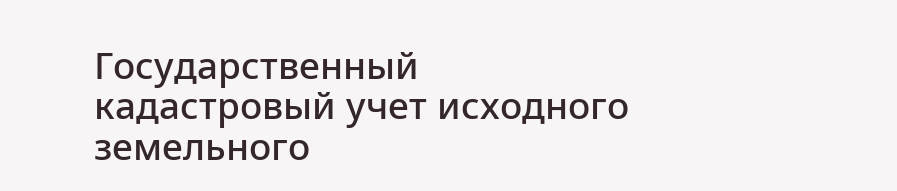Государственный кадастровый учет исходного земельного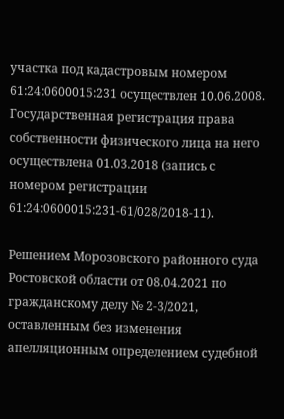участка под кадастровым номером 61:24:0600015:231 осуществлен 10.06.2008. Государственная регистрация права собственности физического лица на него осуществлена 01.03.2018 (запись с номером регистрации 61:24:0600015:231-61/028/2018-11).

Решением Морозовского районного суда Ростовской области от 08.04.2021 по гражданскому делу № 2-3/2021, оставленным без изменения апелляционным определением судебной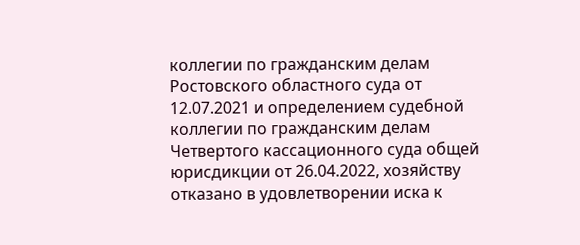коллегии по гражданским делам Ростовского областного суда от 12.07.2021 и определением судебной коллегии по гражданским делам Четвертого кассационного суда общей юрисдикции от 26.04.2022, хозяйству отказано в удовлетворении иска к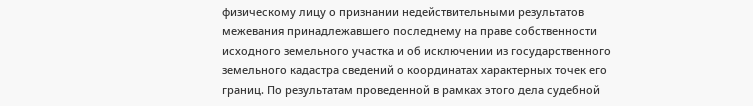физическому лицу о признании недействительными результатов межевания принадлежавшего последнему на праве собственности исходного земельного участка и об исключении из государственного земельного кадастра сведений о координатах характерных точек его границ. По результатам проведенной в рамках этого дела судебной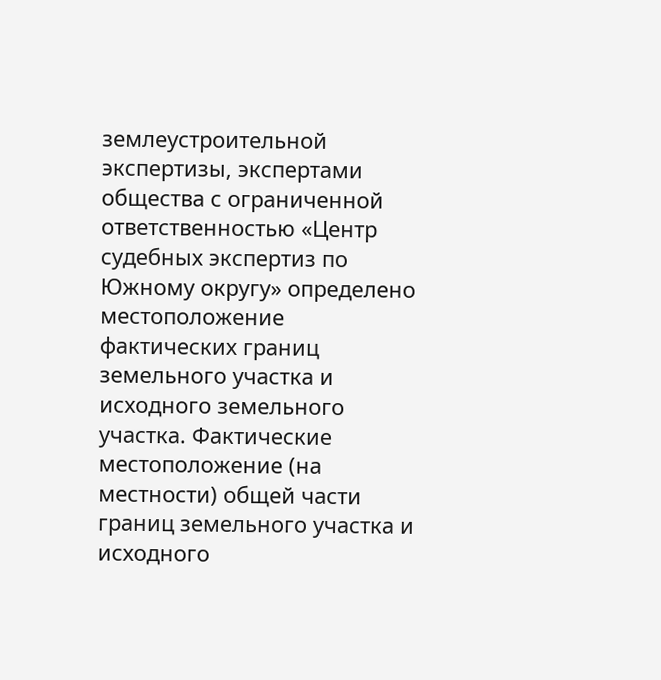землеустроительной экспертизы, экспертами общества с ограниченной ответственностью «Центр судебных экспертиз по Южному округу» определено местоположение фактических границ земельного участка и исходного земельного участка. Фактические местоположение (на местности) общей части границ земельного участка и исходного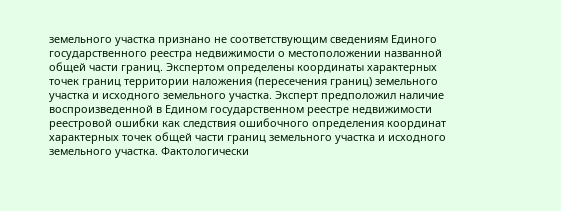земельного участка признано не соответствующим сведениям Единого государственного реестра недвижимости о местоположении названной общей части границ. Экспертом определены координаты характерных точек границ территории наложения (пересечения границ) земельного участка и исходного земельного участка. Эксперт предположил наличие воспроизведенной в Едином государственном реестре недвижимости реестровой ошибки как следствия ошибочного определения координат характерных точек общей части границ земельного участка и исходного земельного участка. Фактологически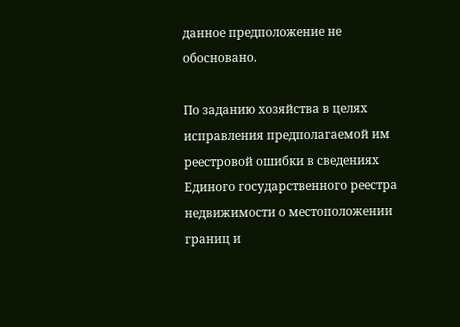данное предположение не обосновано.

По заданию хозяйства в целях исправления предполагаемой им реестровой ошибки в сведениях Единого государственного реестра недвижимости о местоположении границ и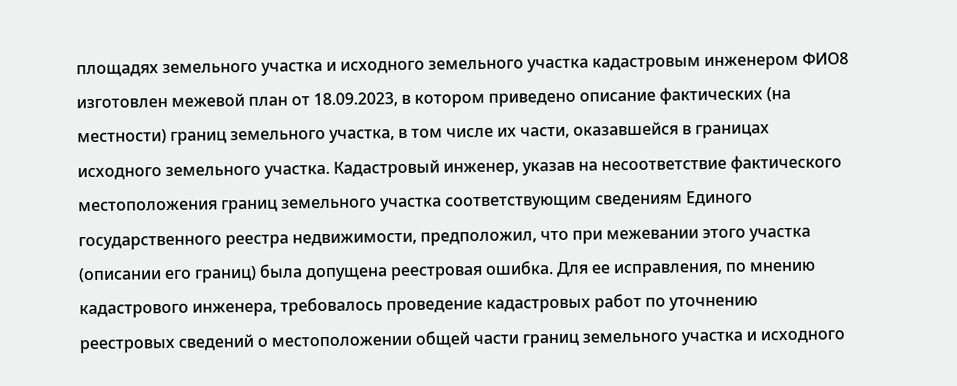площадях земельного участка и исходного земельного участка кадастровым инженером ФИО8 изготовлен межевой план от 18.09.2023, в котором приведено описание фактических (на местности) границ земельного участка, в том числе их части, оказавшейся в границах исходного земельного участка. Кадастровый инженер, указав на несоответствие фактического местоположения границ земельного участка соответствующим сведениям Единого государственного реестра недвижимости, предположил, что при межевании этого участка (описании его границ) была допущена реестровая ошибка. Для ее исправления, по мнению кадастрового инженера, требовалось проведение кадастровых работ по уточнению реестровых сведений о местоположении общей части границ земельного участка и исходного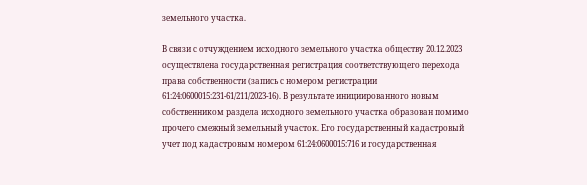земельного участка.

В связи с отчуждением исходного земельного участка обществу 20.12.2023 осуществлена государственная регистрация соответствующего перехода права собственности (запись с номером регистрации 61:24:0600015:231-61/211/2023-16). В результате инициированного новым собственником раздела исходного земельного участка образован помимо прочего смежный земельный участок. Его государственный кадастровый учет под кадастровым номером 61:24:0600015:716 и государственная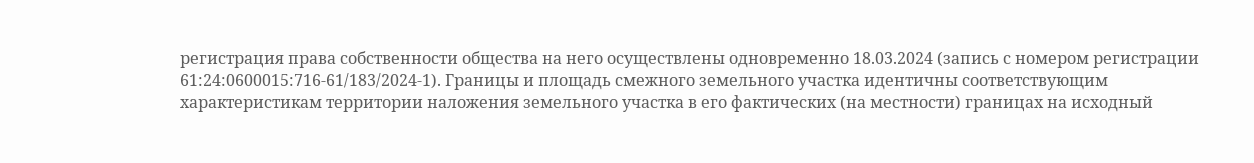регистрация права собственности общества на него осуществлены одновременно 18.03.2024 (запись с номером регистрации 61:24:0600015:716-61/183/2024-1). Границы и площадь смежного земельного участка идентичны соответствующим характеристикам территории наложения земельного участка в его фактических (на местности) границах на исходный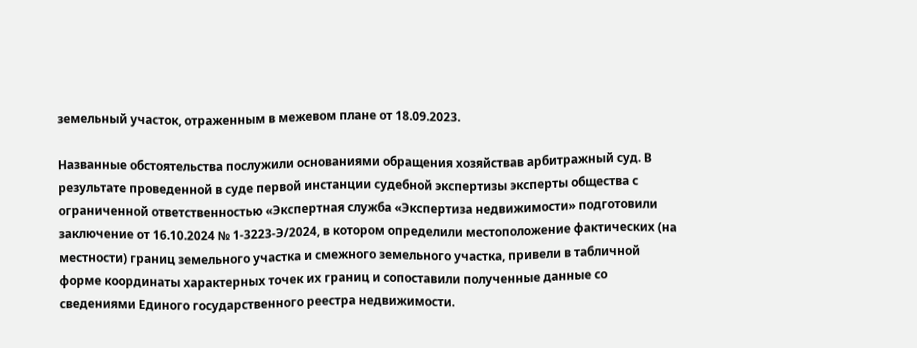земельный участок, отраженным в межевом плане от 18.09.2023.

Названные обстоятельства послужили основаниями обращения хозяйствав арбитражный суд. В результате проведенной в суде первой инстанции судебной экспертизы эксперты общества с ограниченной ответственностью «Экспертная служба «Экспертиза недвижимости» подготовили заключение от 16.10.2024 № 1-3223-Э/2024, в котором определили местоположение фактических (на местности) границ земельного участка и смежного земельного участка, привели в табличной форме координаты характерных точек их границ и сопоставили полученные данные со сведениями Единого государственного реестра недвижимости.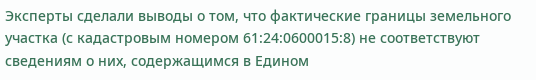Эксперты сделали выводы о том, что фактические границы земельного участка (с кадастровым номером 61:24:0600015:8) не соответствуют сведениям о них, содержащимся в Едином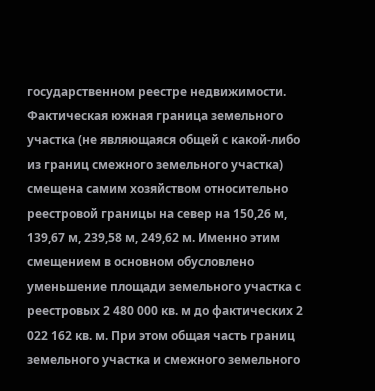государственном реестре недвижимости. Фактическая южная граница земельного участка (не являющаяся общей с какой-либо из границ смежного земельного участка) смещена самим хозяйством относительно реестровой границы на север на 150,26 м, 139,67 м, 239,58 м, 249,62 м. Именно этим смещением в основном обусловлено уменьшение площади земельного участка с реестровых 2 480 000 кв. м до фактических 2 022 162 кв. м. При этом общая часть границ земельного участка и смежного земельного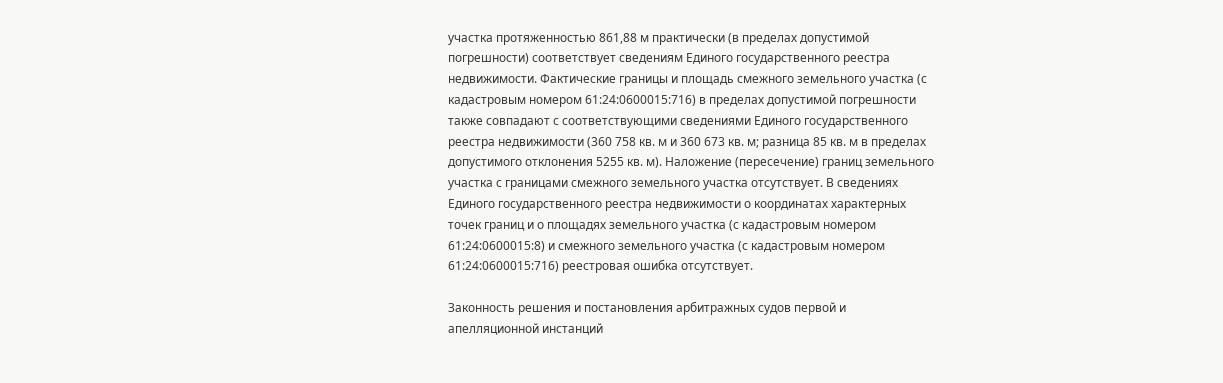участка протяженностью 861,88 м практически (в пределах допустимой погрешности) соответствует сведениям Единого государственного реестра недвижимости. Фактические границы и площадь смежного земельного участка (с кадастровым номером 61:24:0600015:716) в пределах допустимой погрешности также совпадают с соответствующими сведениями Единого государственного реестра недвижимости (360 758 кв. м и 360 673 кв. м; разница 85 кв. м в пределах допустимого отклонения 5255 кв. м). Наложение (пересечение) границ земельного участка с границами смежного земельного участка отсутствует. В сведениях Единого государственного реестра недвижимости о координатах характерных точек границ и о площадях земельного участка (с кадастровым номером 61:24:0600015:8) и смежного земельного участка (с кадастровым номером 61:24:0600015:716) реестровая ошибка отсутствует.

Законность решения и постановления арбитражных судов первой и апелляционной инстанций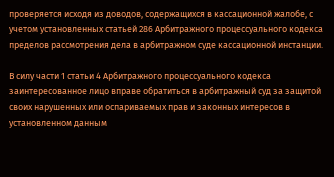проверяется исходя из доводов, содержащихся в кассационной жалобе, с учетом установленных статьей 286 Арбитражного процессуального кодекса пределов рассмотрения дела в арбитражном суде кассационной инстанции.

В силу части 1 статьи 4 Арбитражного процессуального кодекса заинтересованное лицо вправе обратиться в арбитражный суд за защитой своих нарушенных или оспариваемых прав и законных интересов в установленном данным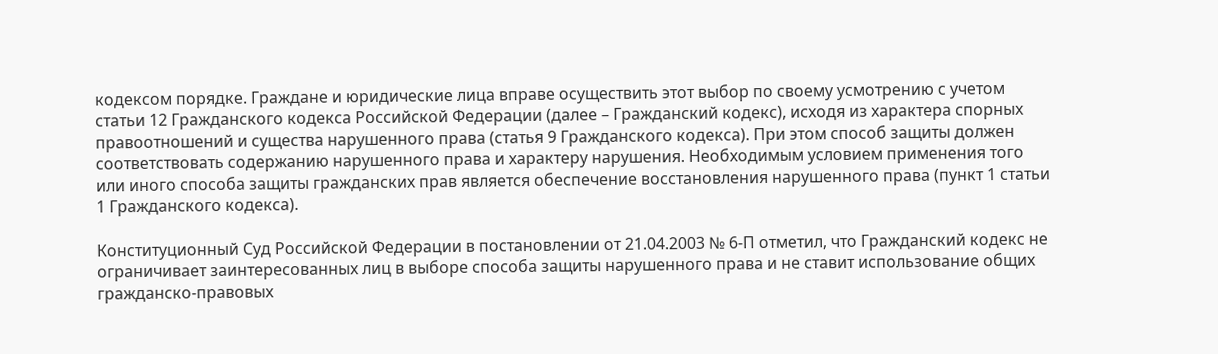кодексом порядке. Граждане и юридические лица вправе осуществить этот выбор по своему усмотрению с учетом статьи 12 Гражданского кодекса Российской Федерации (далее – Гражданский кодекс), исходя из характера спорных правоотношений и существа нарушенного права (статья 9 Гражданского кодекса). При этом способ защиты должен соответствовать содержанию нарушенного права и характеру нарушения. Необходимым условием применения того или иного способа защиты гражданских прав является обеспечение восстановления нарушенного права (пункт 1 статьи 1 Гражданского кодекса).

Конституционный Суд Российской Федерации в постановлении от 21.04.2003 № 6-П отметил, что Гражданский кодекс не ограничивает заинтересованных лиц в выборе способа защиты нарушенного права и не ставит использование общих гражданско-правовых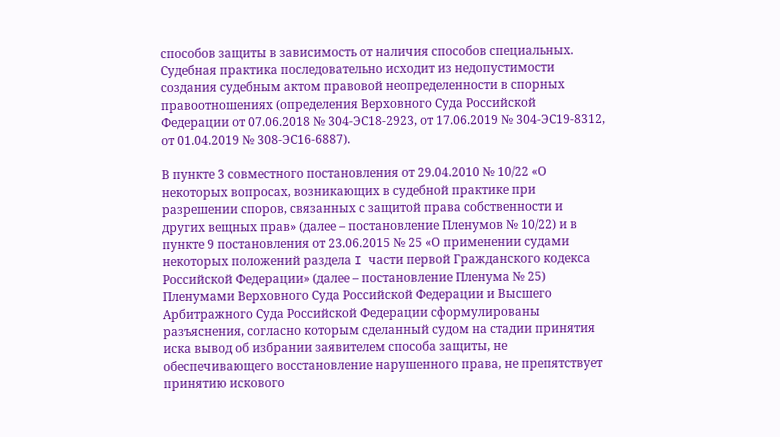способов защиты в зависимость от наличия способов специальных. Судебная практика последовательно исходит из недопустимости создания судебным актом правовой неопределенности в спорных правоотношениях (определения Верховного Суда Российской Федерации от 07.06.2018 № 304-ЭС18-2923, от 17.06.2019 № 304-ЭС19-8312, от 01.04.2019 № 308-ЭС16-6887).

В пункте 3 совместного постановления от 29.04.2010 № 10/22 «О некоторых вопросах, возникающих в судебной практике при разрешении споров, связанных с защитой права собственности и других вещных прав» (далее – постановление Пленумов № 10/22) и в пункте 9 постановления от 23.06.2015 № 25 «О применении судами некоторых положений раздела I части первой Гражданского кодекса Российской Федерации» (далее – постановление Пленума № 25) Пленумами Верховного Суда Российской Федерации и Высшего Арбитражного Суда Российской Федерации сформулированы разъяснения, согласно которым сделанный судом на стадии принятия иска вывод об избрании заявителем способа защиты, не обеспечивающего восстановление нарушенного права, не препятствует принятию искового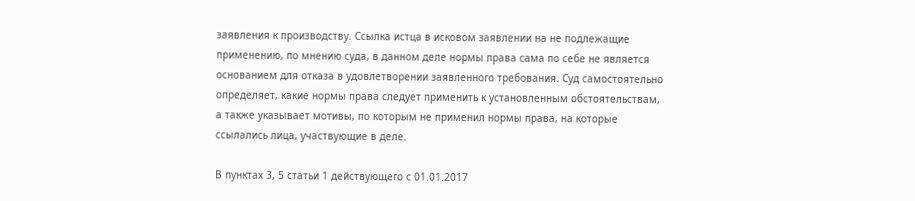заявления к производству. Ссылка истца в исковом заявлении на не подлежащие применению, по мнению суда, в данном деле нормы права сама по себе не является основанием для отказа в удовлетворении заявленного требования. Суд самостоятельно определяет, какие нормы права следует применить к установленным обстоятельствам, а также указывает мотивы, по которым не применил нормы права, на которые ссылались лица, участвующие в деле.

В пунктах 3, 5 статьи 1 действующего с 01.01.2017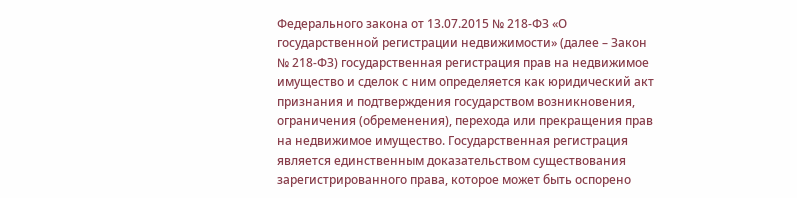Федерального закона от 13.07.2015 № 218-ФЗ «О государственной регистрации недвижимости» (далее – Закон № 218-ФЗ) государственная регистрация прав на недвижимое имущество и сделок с ним определяется как юридический акт признания и подтверждения государством возникновения, ограничения (обременения), перехода или прекращения прав на недвижимое имущество. Государственная регистрация является единственным доказательством существования зарегистрированного права, которое может быть оспорено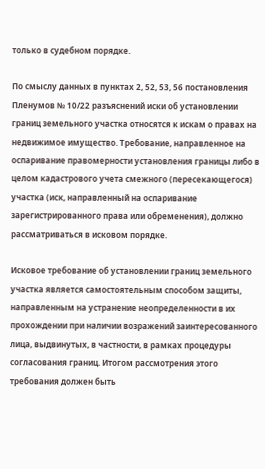только в судебном порядке.

По смыслу данных в пунктах 2, 52, 53, 56 постановления Пленумов № 10/22 разъяснений иски об установлении границ земельного участка относятся к искам о правах на недвижимое имущество. Требование, направленное на оспаривание правомерности установления границы либо в целом кадастрового учета смежного (пересекающегося) участка (иск, направленный на оспаривание зарегистрированного права или обременения), должно рассматриваться в исковом порядке.

Исковое требование об установлении границ земельного участка является самостоятельным способом защиты, направленным на устранение неопределенности в их прохождении при наличии возражений заинтересованного лица, выдвинутых, в частности, в рамках процедуры согласования границ. Итогом рассмотрения этого требования должен быть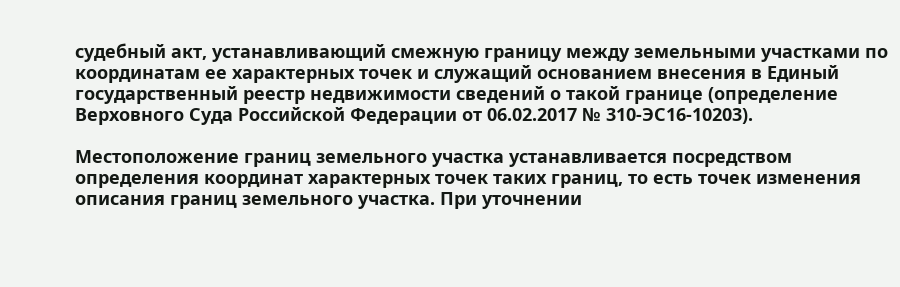судебный акт, устанавливающий смежную границу между земельными участками по координатам ее характерных точек и служащий основанием внесения в Единый государственный реестр недвижимости сведений о такой границе (определение Верховного Суда Российской Федерации от 06.02.2017 № 310-ЭС16-10203).

Местоположение границ земельного участка устанавливается посредством определения координат характерных точек таких границ, то есть точек изменения описания границ земельного участка. При уточнении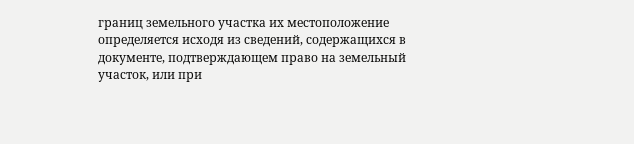границ земельного участка их местоположение определяется исходя из сведений, содержащихся в документе, подтверждающем право на земельный участок, или при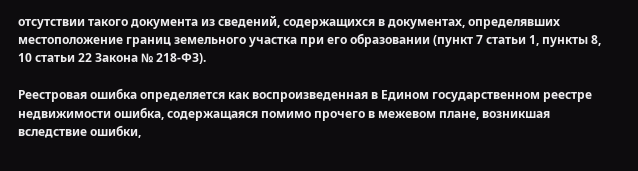отсутствии такого документа из сведений, содержащихся в документах, определявших местоположение границ земельного участка при его образовании (пункт 7 статьи 1, пункты 8, 10 статьи 22 Закона № 218-ФЗ).

Реестровая ошибка определяется как воспроизведенная в Едином государственном реестре недвижимости ошибка, содержащаяся помимо прочего в межевом плане, возникшая вследствие ошибки,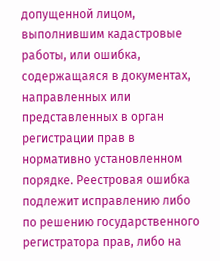допущенной лицом, выполнившим кадастровые работы, или ошибка, содержащаяся в документах, направленных или представленных в орган регистрации прав в нормативно установленном порядке. Реестровая ошибка подлежит исправлению либо по решению государственного регистратора прав, либо на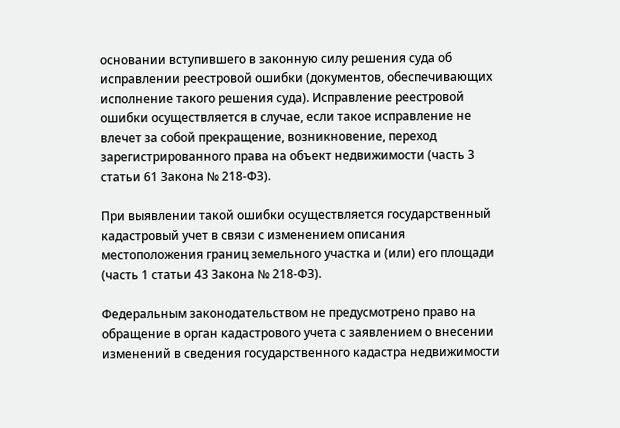основании вступившего в законную силу решения суда об исправлении реестровой ошибки (документов, обеспечивающих исполнение такого решения суда). Исправление реестровой ошибки осуществляется в случае, если такое исправление не влечет за собой прекращение, возникновение, переход зарегистрированного права на объект недвижимости (часть 3 статьи 61 Закона № 218-ФЗ).

При выявлении такой ошибки осуществляется государственный кадастровый учет в связи с изменением описания местоположения границ земельного участка и (или) его площади (часть 1 статьи 43 Закона № 218-ФЗ).

Федеральным законодательством не предусмотрено право на обращение в орган кадастрового учета с заявлением о внесении изменений в сведения государственного кадастра недвижимости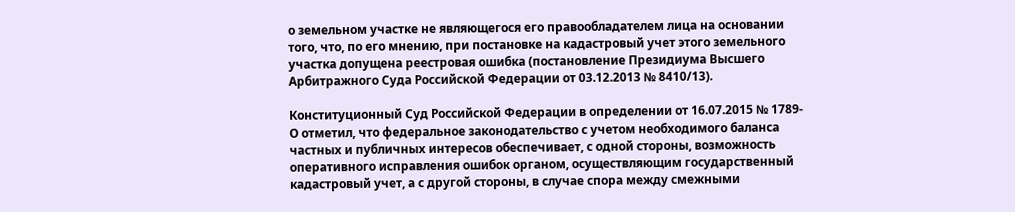о земельном участке не являющегося его правообладателем лица на основании того, что, по его мнению, при постановке на кадастровый учет этого земельного участка допущена реестровая ошибка (постановление Президиума Высшего Арбитражного Суда Российской Федерации от 03.12.2013 № 8410/13).

Конституционный Суд Российской Федерации в определении от 16.07.2015 № 1789-О отметил, что федеральное законодательство с учетом необходимого баланса частных и публичных интересов обеспечивает, с одной стороны, возможность оперативного исправления ошибок органом, осуществляющим государственный кадастровый учет, а с другой стороны, в случае спора между смежными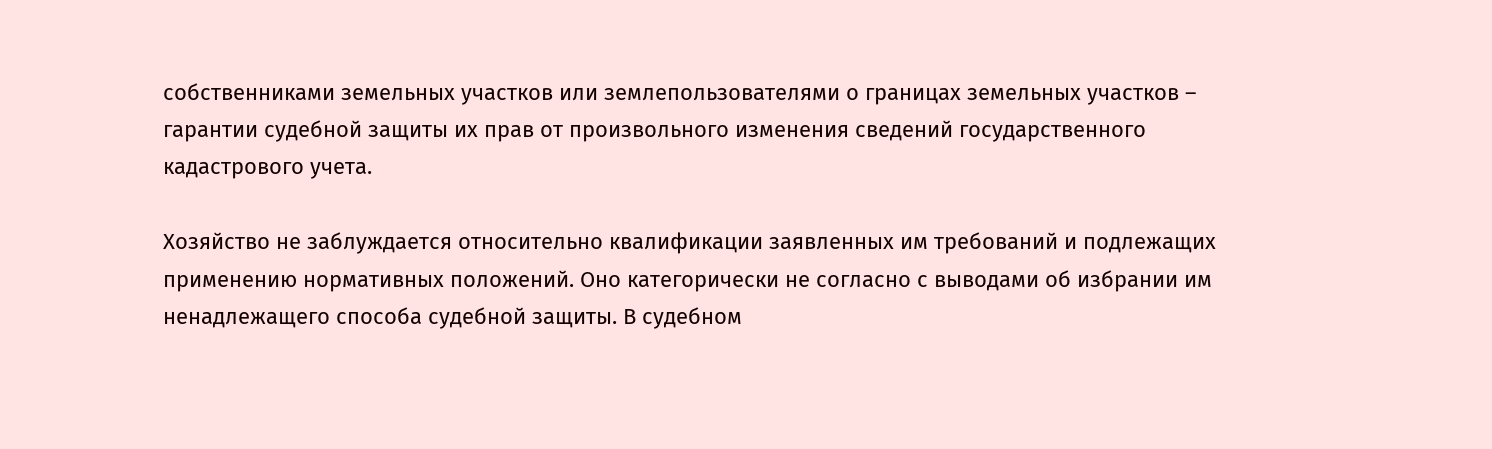собственниками земельных участков или землепользователями о границах земельных участков – гарантии судебной защиты их прав от произвольного изменения сведений государственного кадастрового учета.

Хозяйство не заблуждается относительно квалификации заявленных им требований и подлежащих применению нормативных положений. Оно категорически не согласно с выводами об избрании им ненадлежащего способа судебной защиты. В судебном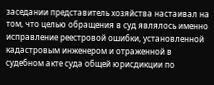заседании представитель хозяйства настаивал на том, что целью обращения в суд являлось именно исправление реестровой ошибки, установленной кадастровым инженером и отраженной в судебном акте суда общей юрисдикции по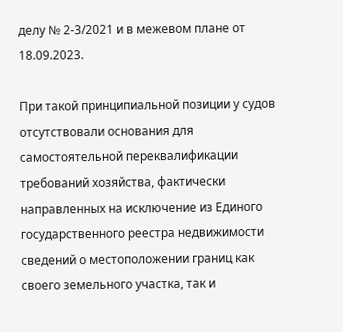делу № 2-3/2021 и в межевом плане от 18.09.2023.

При такой принципиальной позиции у судов отсутствовали основания для самостоятельной переквалификации требований хозяйства, фактически направленных на исключение из Единого государственного реестра недвижимости сведений о местоположении границ как своего земельного участка, так и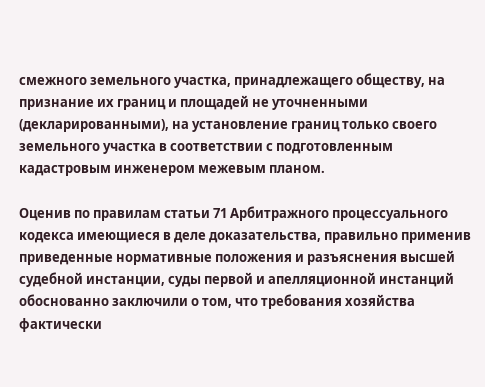смежного земельного участка, принадлежащего обществу, на признание их границ и площадей не уточненными (декларированными), на установление границ только своего земельного участка в соответствии с подготовленным кадастровым инженером межевым планом.

Оценив по правилам статьи 71 Арбитражного процессуального кодекса имеющиеся в деле доказательства, правильно применив приведенные нормативные положения и разъяснения высшей судебной инстанции, суды первой и апелляционной инстанций обоснованно заключили о том, что требования хозяйства фактически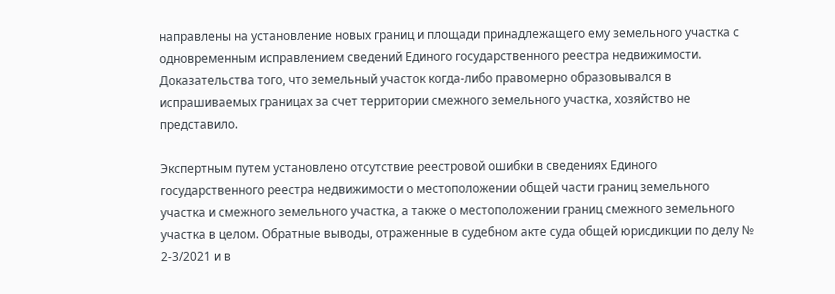направлены на установление новых границ и площади принадлежащего ему земельного участка с одновременным исправлением сведений Единого государственного реестра недвижимости. Доказательства того, что земельный участок когда-либо правомерно образовывался в испрашиваемых границах за счет территории смежного земельного участка, хозяйство не представило.

Экспертным путем установлено отсутствие реестровой ошибки в сведениях Единого государственного реестра недвижимости о местоположении общей части границ земельного участка и смежного земельного участка, а также о местоположении границ смежного земельного участка в целом. Обратные выводы, отраженные в судебном акте суда общей юрисдикции по делу № 2-3/2021 и в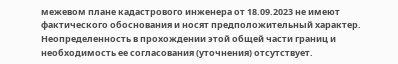межевом плане кадастрового инженера от 18.09.2023 не имеют фактического обоснования и носят предположительный характер. Неопределенность в прохождении этой общей части границ и необходимость ее согласования (уточнения) отсутствует.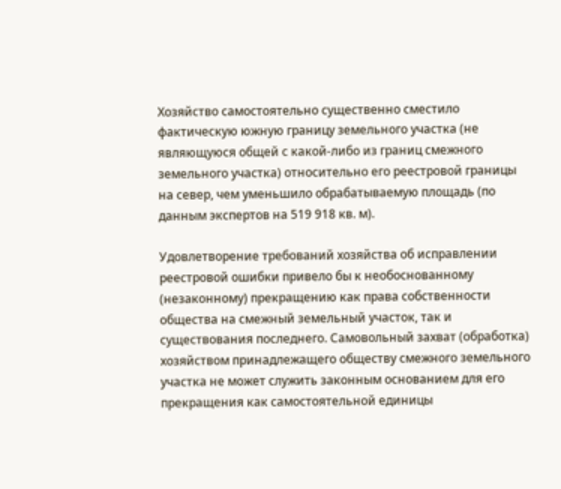Хозяйство самостоятельно существенно сместило фактическую южную границу земельного участка (не являющуюся общей с какой-либо из границ смежного земельного участка) относительно его реестровой границы на север, чем уменьшило обрабатываемую площадь (по данным экспертов на 519 918 кв. м).

Удовлетворение требований хозяйства об исправлении реестровой ошибки привело бы к необоснованному (незаконному) прекращению как права собственности общества на смежный земельный участок, так и существования последнего. Самовольный захват (обработка) хозяйством принадлежащего обществу смежного земельного участка не может служить законным основанием для его прекращения как самостоятельной единицы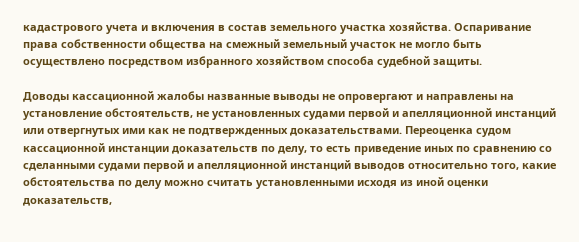кадастрового учета и включения в состав земельного участка хозяйства. Оспаривание права собственности общества на смежный земельный участок не могло быть осуществлено посредством избранного хозяйством способа судебной защиты.

Доводы кассационной жалобы названные выводы не опровергают и направлены на установление обстоятельств, не установленных судами первой и апелляционной инстанций или отвергнутых ими как не подтвержденных доказательствами. Переоценка судом кассационной инстанции доказательств по делу, то есть приведение иных по сравнению со сделанными судами первой и апелляционной инстанций выводов относительно того, какие обстоятельства по делу можно считать установленными исходя из иной оценки доказательств,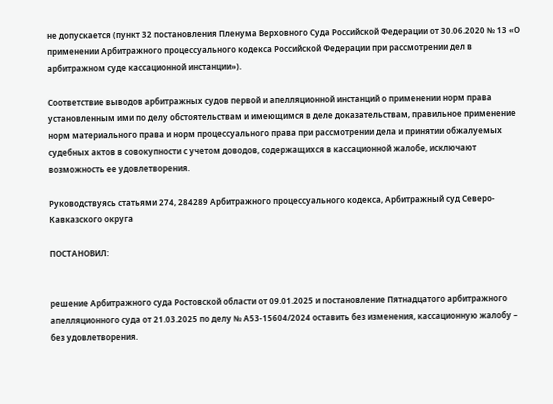не допускается (пункт 32 постановления Пленума Верховного Суда Российской Федерации от 30.06.2020 № 13 «О применении Арбитражного процессуального кодекса Российской Федерации при рассмотрении дел в арбитражном суде кассационной инстанции»).

Соответствие выводов арбитражных судов первой и апелляционной инстанций о применении норм права установленным ими по делу обстоятельствам и имеющимся в деле доказательствам, правильное применение норм материального права и норм процессуального права при рассмотрении дела и принятии обжалуемых судебных актов в совокупности с учетом доводов, содержащихся в кассационной жалобе, исключают возможность ее удовлетворения.

Руководствуясь статьями 274, 284289 Арбитражного процессуального кодекса, Арбитражный суд Северо-Кавказского округа

ПОСТАНОВИЛ:


решение Арбитражного суда Ростовской области от 09.01.2025 и постановление Пятнадцатого арбитражного апелляционного суда от 21.03.2025 по делу № А53-15604/2024 оставить без изменения, кассационную жалобу – без удовлетворения.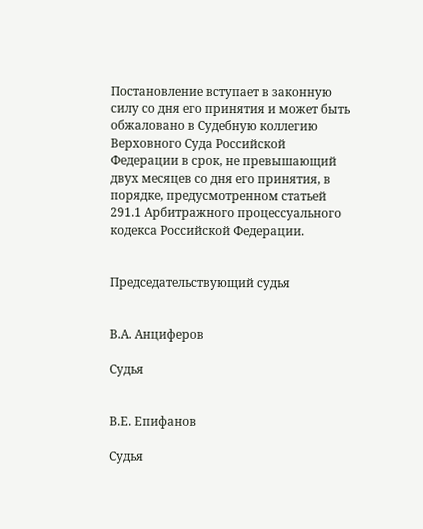Постановление вступает в законную силу со дня его принятия и может быть обжаловано в Судебную коллегию Верховного Суда Российской Федерации в срок, не превышающий двух месяцев со дня его принятия, в порядке, предусмотренном статьей 291.1 Арбитражного процессуального кодекса Российской Федерации.


Председательствующий судья


В.А. Анциферов

Судья


В.Е. Епифанов

Судья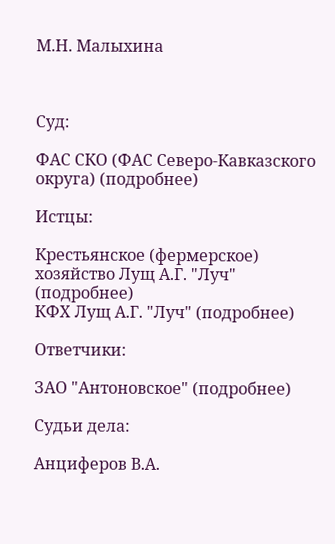М.Н. Малыхина



Суд:

ФАС СКО (ФАС Северо-Кавказского округа) (подробнее)

Истцы:

Крестьянское (фермерское) хозяйство Лущ А.Г. "Луч" (подробнее)
КФХ Лущ А.Г. "Луч" (подробнее)

Ответчики:

ЗАО "Антоновское" (подробнее)

Судьи дела:

Анциферов В.А.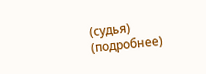(судья) (подробнее)